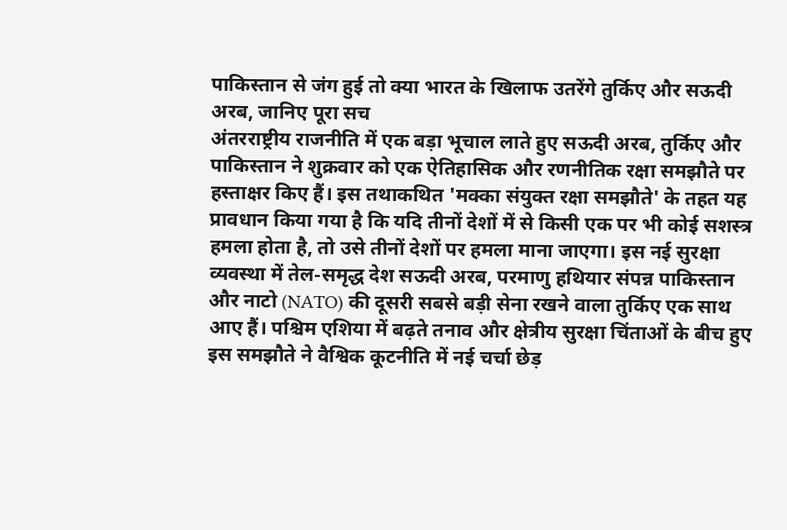पाकिस्तान से जंग हुई तो क्या भारत के खिलाफ उतरेंगे तुर्किए और सऊदी अरब, जानिए पूरा सच
अंतरराष्ट्रीय राजनीति में एक बड़ा भूचाल लाते हुए सऊदी अरब, तुर्किए और पाकिस्तान ने शुक्रवार को एक ऐतिहासिक और रणनीतिक रक्षा समझौते पर हस्ताक्षर किए हैं। इस तथाकथित 'मक्का संयुक्त रक्षा समझौते' के तहत यह प्रावधान किया गया है कि यदि तीनों देशों में से किसी एक पर भी कोई सशस्त्र हमला होता है, तो उसे तीनों देशों पर हमला माना जाएगा। इस नई सुरक्षा व्यवस्था में तेल-समृद्ध देश सऊदी अरब, परमाणु हथियार संपन्न पाकिस्तान और नाटो (NATO) की दूसरी सबसे बड़ी सेना रखने वाला तुर्किए एक साथ आए हैं। पश्चिम एशिया में बढ़ते तनाव और क्षेत्रीय सुरक्षा चिंताओं के बीच हुए इस समझौते ने वैश्विक कूटनीति में नई चर्चा छेड़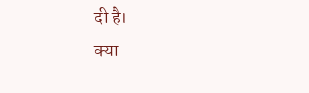दी है।
क्या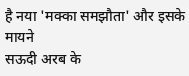है नया 'मक्का समझौता' और इसके मायने
सऊदी अरब के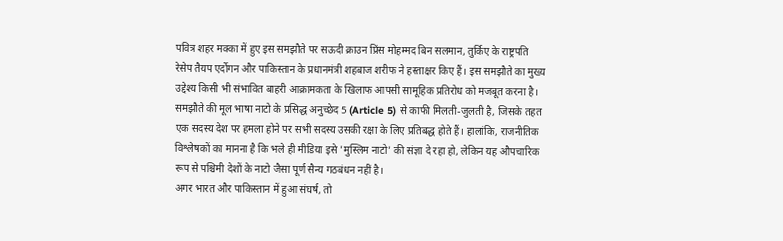पवित्र शहर मक्का में हुए इस समझौते पर सऊदी क्राउन प्रिंस मोहम्मद बिन सलमान, तुर्किए के राष्ट्रपति रेसेप तैयप एर्दोगन और पाकिस्तान के प्रधानमंत्री शहबाज शरीफ ने हस्ताक्षर किए हैं। इस समझौते का मुख्य उद्देश्य किसी भी संभावित बाहरी आक्रामकता के खिलाफ आपसी सामूहिक प्रतिरोध को मजबूत करना है। समझौते की मूल भाषा नाटो के प्रसिद्ध अनुच्छेद 5 (Article 5) से काफी मिलती-जुलती है, जिसके तहत एक सदस्य देश पर हमला होने पर सभी सदस्य उसकी रक्षा के लिए प्रतिबद्ध होते हैं। हालांकि, राजनीतिक विश्लेषकों का मानना है कि भले ही मीडिया इसे 'मुस्लिम नाटो' की संज्ञा दे रहा हो, लेकिन यह औपचारिक रूप से पश्चिमी देशों के नाटो जैसा पूर्ण सैन्य गठबंधन नहीं है।
अगर भारत और पाकिस्तान में हुआ संघर्ष, तो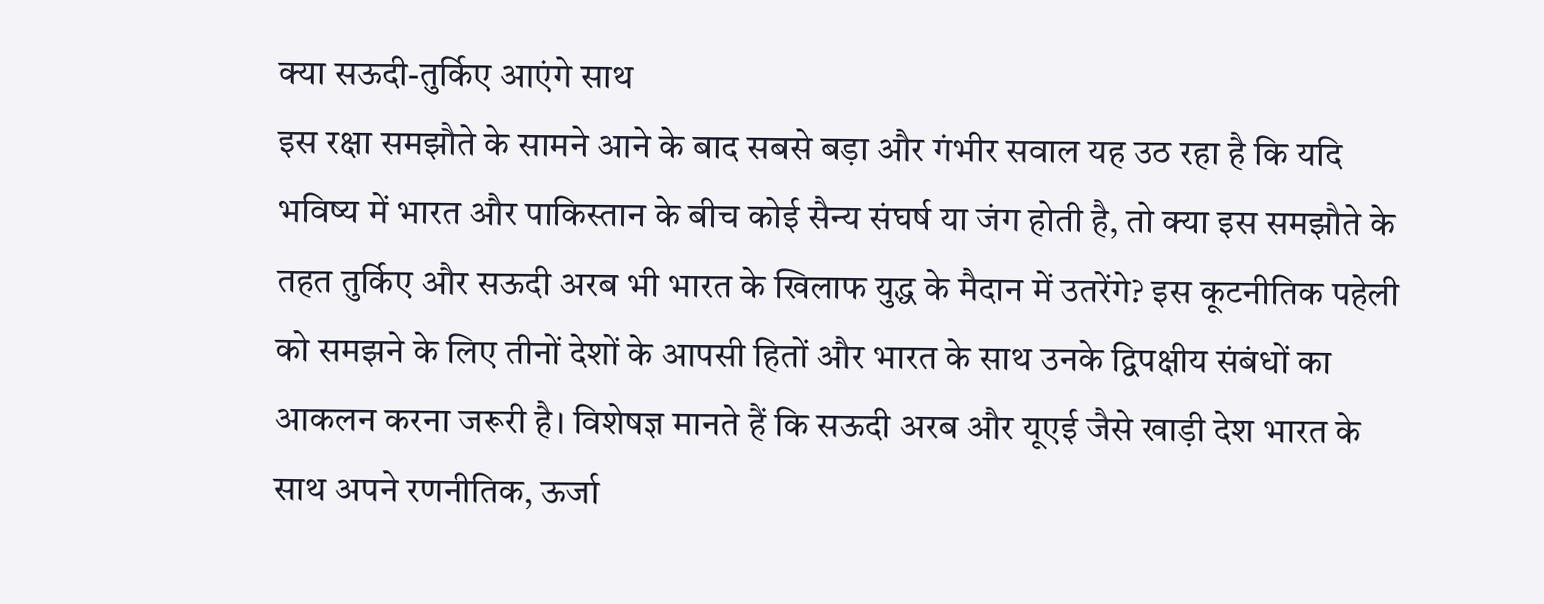क्या सऊदी-तुर्किए आएंगे साथ
इस रक्षा समझौते के सामने आने के बाद सबसे बड़ा और गंभीर सवाल यह उठ रहा है कि यदि भविष्य में भारत और पाकिस्तान के बीच कोई सैन्य संघर्ष या जंग होती है, तो क्या इस समझौते के तहत तुर्किए और सऊदी अरब भी भारत के खिलाफ युद्ध के मैदान में उतरेंगे? इस कूटनीतिक पहेली को समझने के लिए तीनों देशों के आपसी हितों और भारत के साथ उनके द्विपक्षीय संबंधों का आकलन करना जरूरी है। विशेषज्ञ मानते हैं कि सऊदी अरब और यूएई जैसे खाड़ी देश भारत के साथ अपने रणनीतिक, ऊर्जा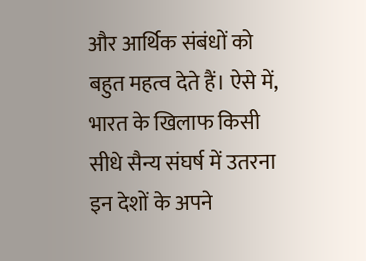और आर्थिक संबंधों को बहुत महत्व देते हैं। ऐसे में, भारत के खिलाफ किसी सीधे सैन्य संघर्ष में उतरना इन देशों के अपने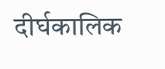दीर्घकालिक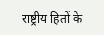राष्ट्रीय हितों के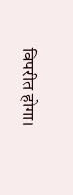विपरीत होगा।